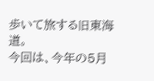歩いて旅する旧東海道。
今回は、今年の5月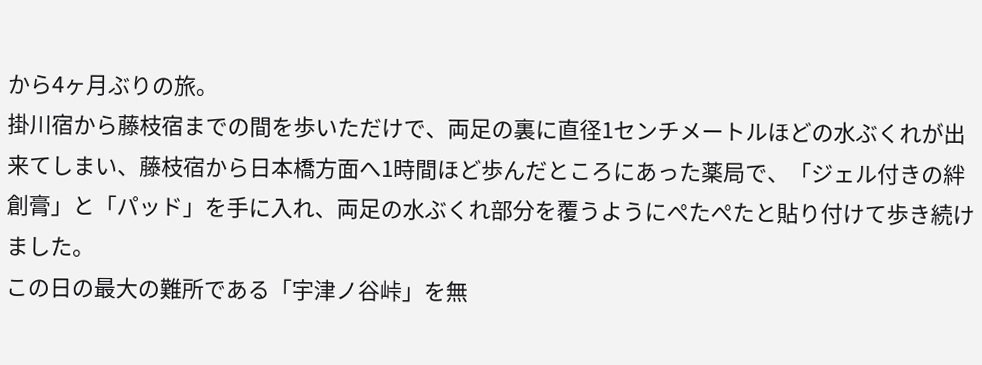から4ヶ月ぶりの旅。
掛川宿から藤枝宿までの間を歩いただけで、両足の裏に直径1センチメートルほどの水ぶくれが出来てしまい、藤枝宿から日本橋方面へ1時間ほど歩んだところにあった薬局で、「ジェル付きの絆創膏」と「パッド」を手に入れ、両足の水ぶくれ部分を覆うようにぺたぺたと貼り付けて歩き続けました。
この日の最大の難所である「宇津ノ谷峠」を無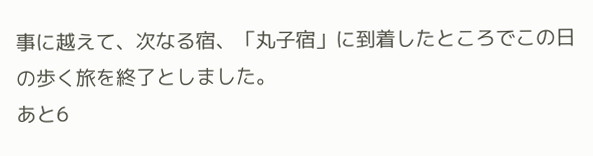事に越えて、次なる宿、「丸子宿」に到着したところでこの日の歩く旅を終了としました。
あと6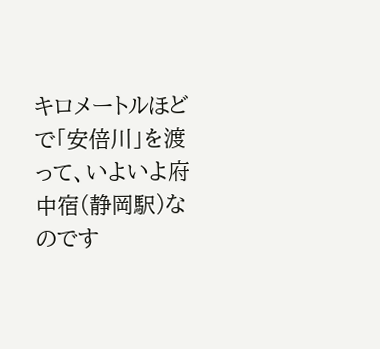キロメートルほどで「安倍川」を渡って、いよいよ府中宿(静岡駅)なのです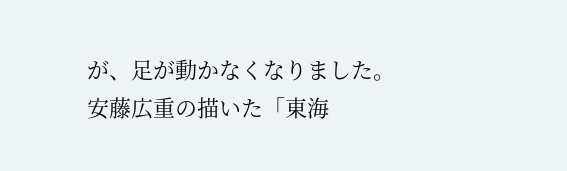が、足が動かなくなりました。
安藤広重の描いた「東海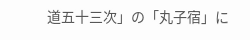道五十三次」の「丸子宿」に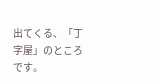出てくる、「丁字屋」のところです。